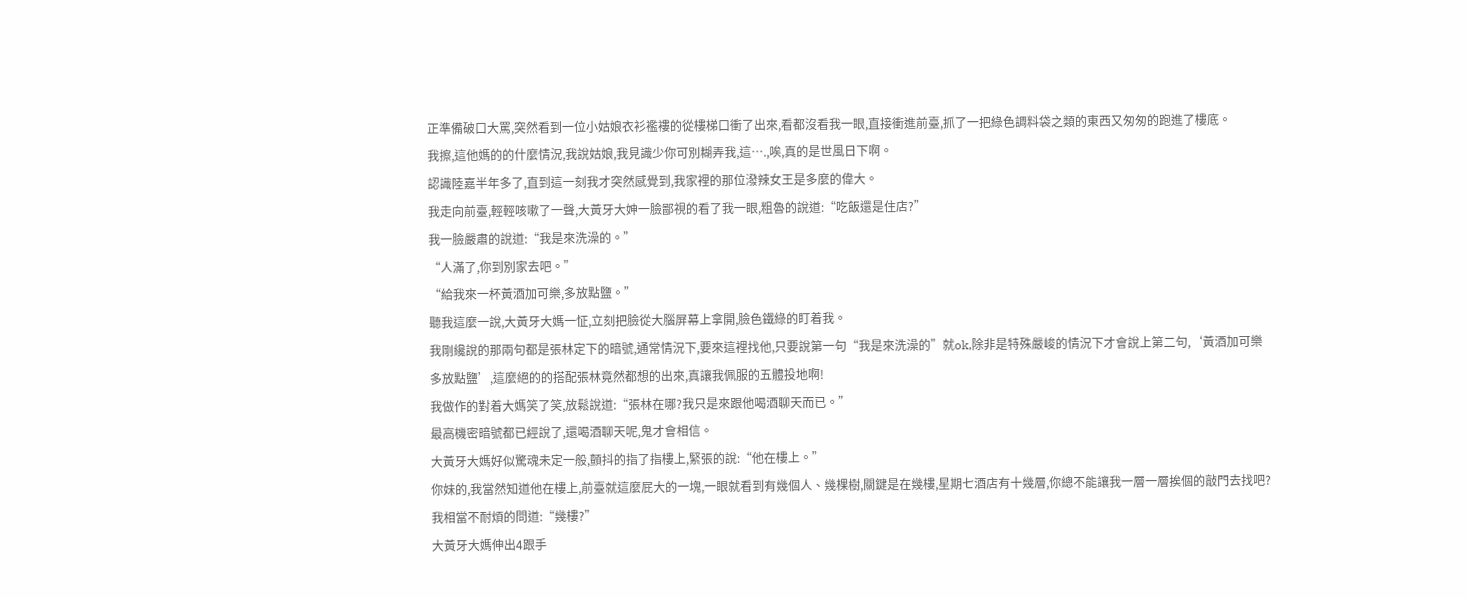正準備破口大罵,突然看到一位小姑娘衣衫襤褸的從樓梯口衝了出來,看都沒看我一眼,直接衝進前臺,抓了一把綠色調料袋之類的東西又匆匆的跑進了樓底。
我擦,這他媽的的什麼情況,我說姑娘,我見識少你可別糊弄我,這….,唉,真的是世風日下啊。
認識陸嘉半年多了,直到這一刻我才突然感覺到,我家裡的那位潑辣女王是多麼的偉大。
我走向前臺,輕輕咳嗽了一聲,大黃牙大妽一臉鄙視的看了我一眼,粗魯的說道:“吃飯還是住店?”
我一臉嚴肅的說道:“我是來洗澡的。”
“人滿了,你到別家去吧。”
“給我來一杯黃酒加可樂,多放點鹽。”
聽我這麼一說,大黃牙大媽一怔,立刻把臉從大腦屏幕上拿開,臉色鐵綠的盯着我。
我剛纔說的那兩句都是張林定下的暗號,通常情況下,要來這裡找他,只要說第一句“我是來洗澡的”就ok,除非是特殊嚴峻的情況下才會說上第二句,‘黃酒加可樂多放點鹽’,這麼絕的的搭配張林竟然都想的出來,真讓我佩服的五體投地啊!
我做作的對着大媽笑了笑,放鬆說道:“張林在哪?我只是來跟他喝酒聊天而已。”
最高機密暗號都已經說了,還喝酒聊天呢,鬼才會相信。
大黃牙大媽好似驚魂未定一般,顫抖的指了指樓上,緊張的說:“他在樓上。”
你妹的,我當然知道他在樓上,前臺就這麼屁大的一塊,一眼就看到有幾個人、幾棵樹,關鍵是在幾樓,星期七酒店有十幾層,你總不能讓我一層一層挨個的敲門去找吧?我相當不耐煩的問道:“幾樓?”
大黃牙大媽伸出4跟手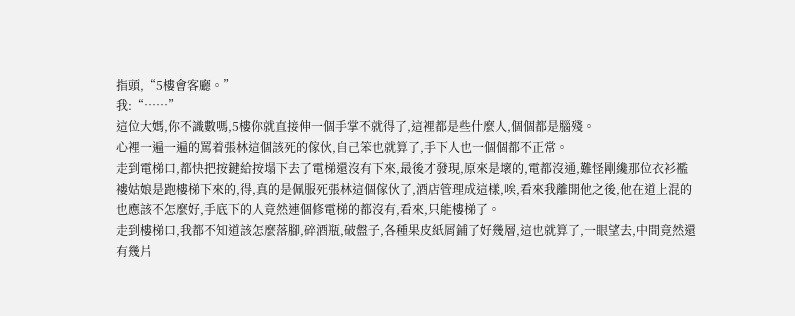指頭,“5樓會客廳。”
我:“……”
這位大媽,你不識數嗎,5樓你就直接伸一個手掌不就得了,這裡都是些什麼人,個個都是腦殘。
心裡一遍一遍的罵着張林這個該死的傢伙,自己笨也就算了,手下人也一個個都不正常。
走到電梯口,都快把按鍵給按塌下去了電梯還沒有下來,最後才發現,原來是壞的,電都沒通,難怪剛纔那位衣衫襤褸姑娘是跑樓梯下來的,得,真的是佩服死張林這個傢伙了,酒店管理成這樣,唉,看來我離開他之後,他在道上混的也應該不怎麼好,手底下的人竟然連個修電梯的都沒有,看來,只能樓梯了。
走到樓梯口,我都不知道該怎麼落腳,碎酒瓶,破盤子,各種果皮紙屑鋪了好幾層,這也就算了,一眼望去,中間竟然還有幾片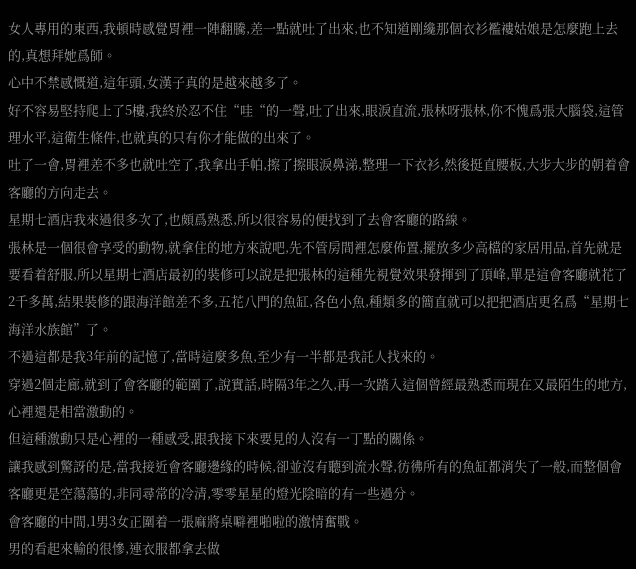女人專用的東西,我頓時感覺胃裡一陣翻騰,差一點就吐了出來,也不知道剛纔那個衣衫襤褸姑娘是怎麼跑上去的,真想拜她爲師。
心中不禁感慨道,這年頭,女漢子真的是越來越多了。
好不容易堅持爬上了5樓,我終於忍不住“哇“的一聲,吐了出來,眼淚直流,張林呀張林,你不愧爲張大腦袋,這管理水平,這衛生條件,也就真的只有你才能做的出來了。
吐了一會,胃裡差不多也就吐空了,我拿出手帕,擦了擦眼淚鼻涕,整理一下衣衫,然後挺直腰板,大步大步的朝着會客廳的方向走去。
星期七酒店我來過很多次了,也頗爲熟悉,所以很容易的便找到了去會客廳的路線。
張林是一個很會享受的動物,就拿住的地方來說吧,先不管房間裡怎麼佈置,擺放多少高檔的家居用品,首先就是要看着舒服,所以星期七酒店最初的裝修可以說是把張林的這種先視覺效果發揮到了頂峰,單是這會客廳就花了2千多萬,結果裝修的跟海洋館差不多,五花八門的魚缸,各色小魚,種類多的簡直就可以把把酒店更名爲“星期七海洋水族館”了。
不過這都是我3年前的記憶了,當時這麼多魚,至少有一半都是我託人找來的。
穿過2個走廊,就到了會客廳的範圍了,說實話,時隔3年之久,再一次踏入這個曾經最熟悉而現在又最陌生的地方,心裡還是相當激動的。
但這種激動只是心裡的一種感受,跟我接下來要見的人沒有一丁點的關係。
讓我感到驚訝的是,當我接近會客廳邊緣的時候,卻並沒有聽到流水聲,彷彿所有的魚缸都消失了一般,而整個會客廳更是空蕩蕩的,非同尋常的冷清,零零星星的燈光陰暗的有一些過分。
會客廳的中間,1男3女正圍着一張麻將桌噼裡啪啦的激情奮戰。
男的看起來輸的很慘,連衣服都拿去做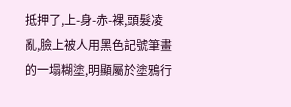抵押了,上-身-赤-裸,頭髮凌亂,臉上被人用黑色記號筆畫的一塌糊塗,明顯屬於塗鴉行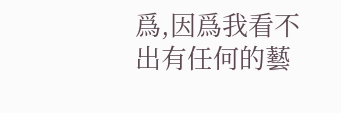爲,因爲我看不出有任何的藝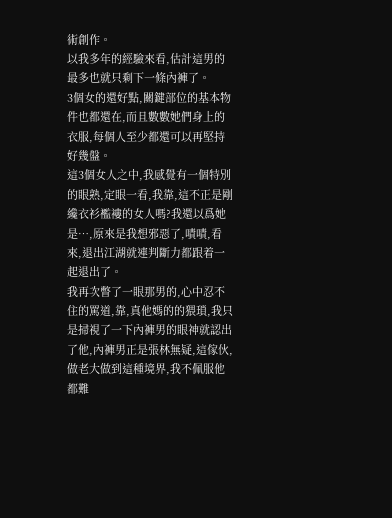術創作。
以我多年的經驗來看,估計這男的最多也就只剩下一條內褲了。
3個女的還好點,關鍵部位的基本物件也都還在,而且數數她們身上的衣服,每個人至少都還可以再堅持好幾盤。
這3個女人之中,我感覺有一個特別的眼熟,定眼一看,我靠,這不正是剛纔衣衫襤褸的女人嗎?我還以爲她是…,原來是我想邪惡了,嘖嘖,看來,退出江湖就連判斷力都跟着一起退出了。
我再次瞥了一眼那男的,心中忍不住的罵道,靠,真他媽的的猥瑣,我只是掃視了一下內褲男的眼神就認出了他,內褲男正是張林無疑,這傢伙,做老大做到這種境界,我不佩服他都難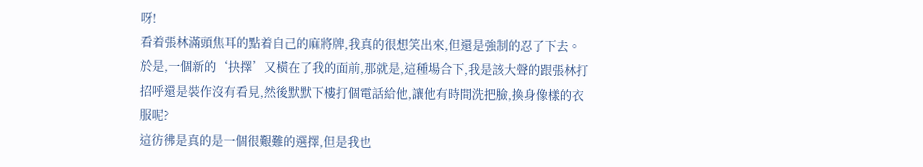呀!
看着張林滿頭焦耳的點着自己的麻將牌,我真的很想笑出來,但還是強制的忍了下去。
於是,一個新的‘抉擇’又橫在了我的面前,那就是,這種場合下,我是該大聲的跟張林打招呼還是裝作沒有看見,然後默默下樓打個電話給他,讓他有時間洗把臉,換身像樣的衣服呢?
這彷彿是真的是一個很艱難的選擇,但是我也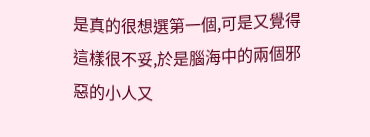是真的很想選第一個,可是又覺得這樣很不妥,於是腦海中的兩個邪惡的小人又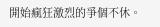開始瘋狂激烈的爭個不休。